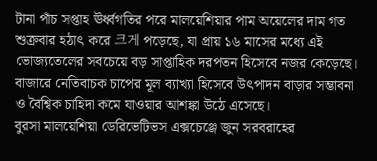টানা পাঁচ সপ্তাহ ঊর্ধ্বগতির পরে মালয়েশিয়ার পাম অয়েলের দাম গত শুক্রবার হঠাৎ করে 크게 পড়েছে, যা প্রায় ১৬ মাসের মধ্যে এই ভোজ্যতেলের সবচেয়ে বড় সাপ্তাহিক দরপতন হিসেবে নজর কেড়েছে। বাজারে নেতিবাচক চাপের মূল ব্যাখ্যা হিসেবে উৎপাদন বাড়ার সম্ভাবনা ও বৈশ্বিক চাহিদা কমে যাওয়ার আশঙ্কা উঠে এসেছে।
বুরসা মালয়েশিয়া ডেরিভেটিভস এক্সচেঞ্জে জুন সরবরাহের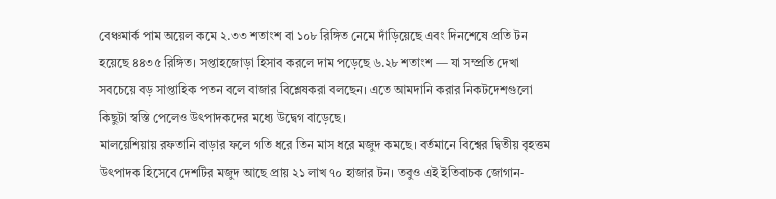বেঞ্চমার্ক পাম অয়েল কমে ২.৩৩ শতাংশ বা ১০৮ রিঙ্গিত নেমে দাঁড়িয়েছে এবং দিনশেষে প্রতি টন হয়েছে ৪৪৩৫ রিঙ্গিত। সপ্তাহজোড়া হিসাব করলে দাম পড়েছে ৬.২৮ শতাংশ — যা সম্প্রতি দেখা সবচেয়ে বড় সাপ্তাহিক পতন বলে বাজার বিশ্লেষকরা বলছেন। এতে আমদানি করার নিকটদেশগুলো কিছুটা স্বস্তি পেলেও উৎপাদকদের মধ্যে উদ্বেগ বাড়েছে।
মালয়েশিয়ায় রফতানি বাড়ার ফলে গতি ধরে তিন মাস ধরে মজুদ কমছে। বর্তমানে বিশ্বের দ্বিতীয় বৃহত্তম উৎপাদক হিসেবে দেশটির মজুদ আছে প্রায় ২১ লাখ ৭০ হাজার টন। তবুও এই ইতিবাচক জোগান-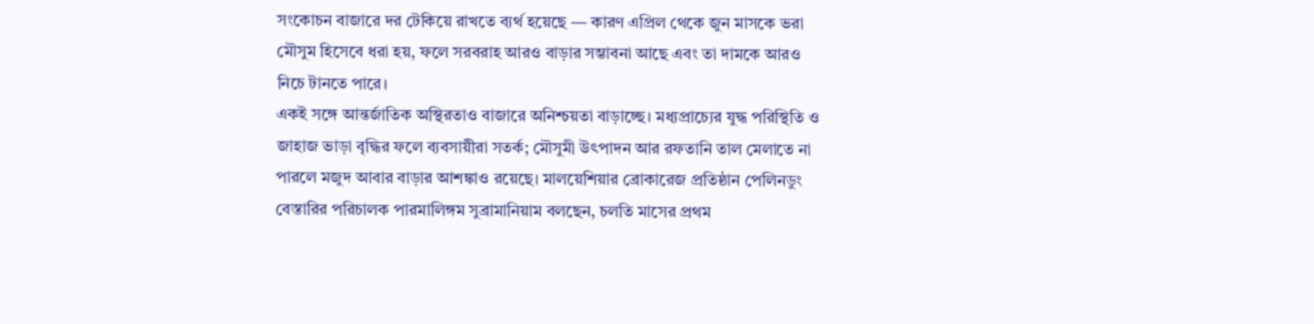সংকোচন বাজারে দর টেকিয়ে রাখতে ব্যর্থ হয়েছে — কারণ এপ্রিল থেকে জুন মাসকে ভরা মৌসুম হিসেবে ধরা হয়, ফলে সরবরাহ আরও বাড়ার সম্ভাবনা আছে এবং তা দামকে আরও নিচে টানতে পারে।
একই সঙ্গে আন্তর্জাতিক অস্থিরতাও বাজারে অনিশ্চয়তা বাড়াচ্ছে। মধ্যপ্রাচ্যের যুদ্ধ পরিস্থিতি ও জাহাজ ভাড়া বৃদ্ধির ফলে ব্যবসায়ীরা সতর্ক; মৌসুমী উৎপাদন আর রফতানি তাল মেলাতে না পারলে মজুদ আবার বাড়ার আশঙ্কাও রয়েছে। মালয়েশিয়ার ব্রোকারেজ প্রতিষ্ঠান পেলিনডুং বেস্তারির পরিচালক পারমালিঙ্গম সুব্রামানিয়াম বলছেন, চলতি মাসের প্রথম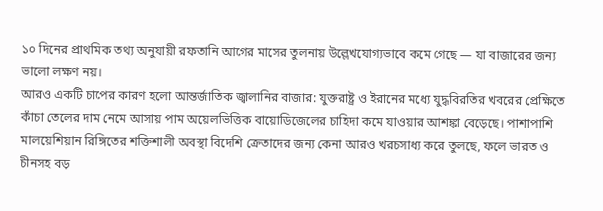১০ দিনের প্রাথমিক তথ্য অনুযায়ী রফতানি আগের মাসের তুলনায় উল্লেখযোগ্যভাবে কমে গেছে — যা বাজারের জন্য ভালো লক্ষণ নয়।
আরও একটি চাপের কারণ হলো আন্তর্জাতিক জ্বালানির বাজার: যুক্তরাষ্ট্র ও ইরানের মধ্যে যুদ্ধবিরতির খবরের প্রেক্ষিতে কাঁচা তেলের দাম নেমে আসায় পাম অয়েলভিত্তিক বায়োডিজেলের চাহিদা কমে যাওয়ার আশঙ্কা বেড়েছে। পাশাপাশি মালয়েশিয়ান রিঙ্গিতের শক্তিশালী অবস্থা বিদেশি ক্রেতাদের জন্য কেনা আরও খরচসাধ্য করে তুলছে, ফলে ভারত ও চীনসহ বড়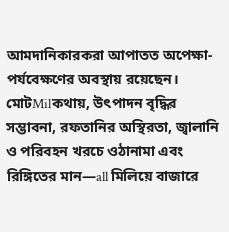আমদানিকারকরা আপাতত অপেক্ষা-পর্যবেক্ষণের অবস্থায় রয়েছেন।
মোটMilকথায়, উৎপাদন বৃদ্ধির সম্ভাবনা, রফতানির অস্থিরতা, জ্বালানি ও পরিবহন খরচে ওঠানামা এবং রিঙ্গিতের মান—all মিলিয়ে বাজারে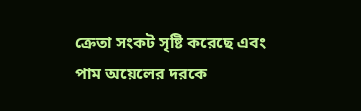ক্রেতা সংকট সৃষ্টি করেছে এবং পাম অয়েলের দরকে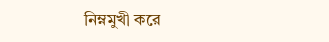নিম্নমুখী করে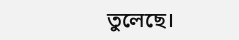তুলেছে।